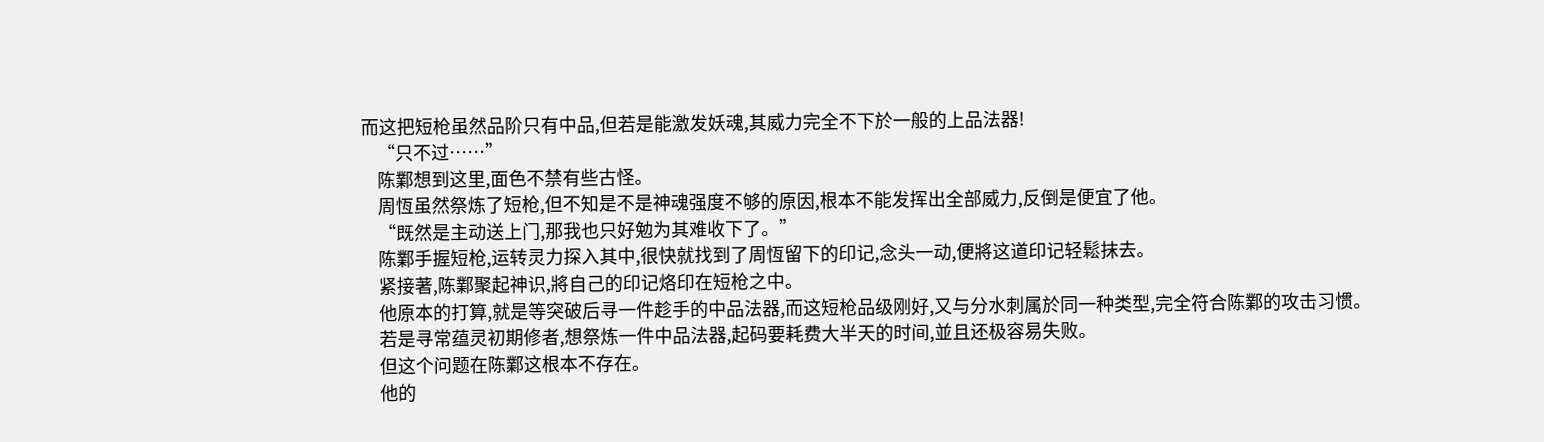而这把短枪虽然品阶只有中品,但若是能激发妖魂,其威力完全不下於一般的上品法器!
    “只不过……”
    陈鄴想到这里,面色不禁有些古怪。
    周恆虽然祭炼了短枪,但不知是不是神魂强度不够的原因,根本不能发挥出全部威力,反倒是便宜了他。
    “既然是主动送上门,那我也只好勉为其难收下了。”
    陈鄴手握短枪,运转灵力探入其中,很快就找到了周恆留下的印记,念头一动,便將这道印记轻鬆抹去。
    紧接著,陈鄴聚起神识,將自己的印记烙印在短枪之中。
    他原本的打算,就是等突破后寻一件趁手的中品法器,而这短枪品级刚好,又与分水刺属於同一种类型,完全符合陈鄴的攻击习惯。
    若是寻常蕴灵初期修者,想祭炼一件中品法器,起码要耗费大半天的时间,並且还极容易失败。
    但这个问题在陈鄴这根本不存在。
    他的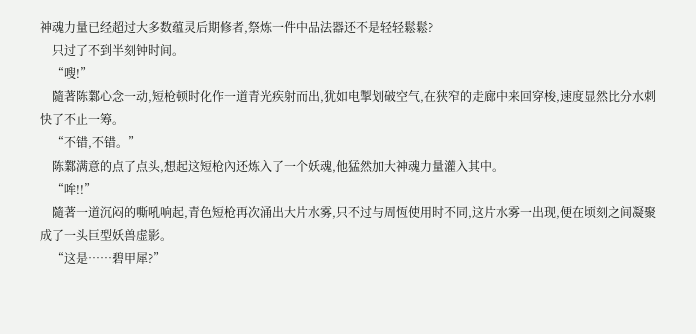神魂力量已经超过大多数蕴灵后期修者,祭炼一件中品法器还不是轻轻鬆鬆?
    只过了不到半刻钟时间。
    “嗖!”
    隨著陈鄴心念一动,短枪顿时化作一道青光疾射而出,犹如电掣划破空气,在狭窄的走廊中来回穿梭,速度显然比分水刺快了不止一筹。
    “不错,不错。”
    陈鄴满意的点了点头,想起这短枪內还炼入了一个妖魂,他猛然加大神魂力量灌入其中。
    “哞!!”
    隨著一道沉闷的嘶吼响起,青色短枪再次涌出大片水雾,只不过与周恆使用时不同,这片水雾一出现,便在顷刻之间凝聚成了一头巨型妖兽虚影。
    “这是……碧甲犀?”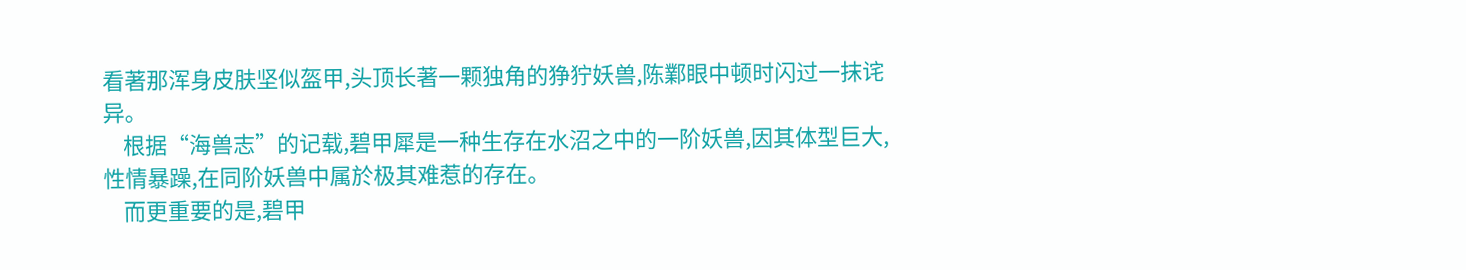看著那浑身皮肤坚似盔甲,头顶长著一颗独角的狰狞妖兽,陈鄴眼中顿时闪过一抹诧异。
    根据“海兽志”的记载,碧甲犀是一种生存在水沼之中的一阶妖兽,因其体型巨大,性情暴躁,在同阶妖兽中属於极其难惹的存在。
    而更重要的是,碧甲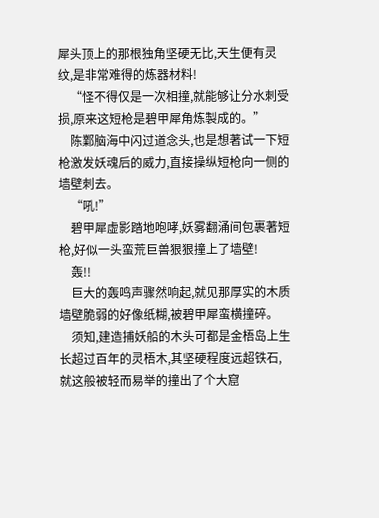犀头顶上的那根独角坚硬无比,天生便有灵纹,是非常难得的炼器材料!
    “怪不得仅是一次相撞,就能够让分水刺受损,原来这短枪是碧甲犀角炼製成的。”
    陈鄴脑海中闪过道念头,也是想著试一下短枪激发妖魂后的威力,直接操纵短枪向一侧的墙壁刺去。
    “吼!”
    碧甲犀虚影踏地咆哮,妖雾翻涌间包裹著短枪,好似一头蛮荒巨兽狠狠撞上了墙壁!
    轰!!
    巨大的轰鸣声骤然响起,就见那厚实的木质墙壁脆弱的好像纸糊,被碧甲犀蛮横撞碎。
    须知,建造捕妖船的木头可都是金梧岛上生长超过百年的灵梧木,其坚硬程度远超铁石,就这般被轻而易举的撞出了个大窟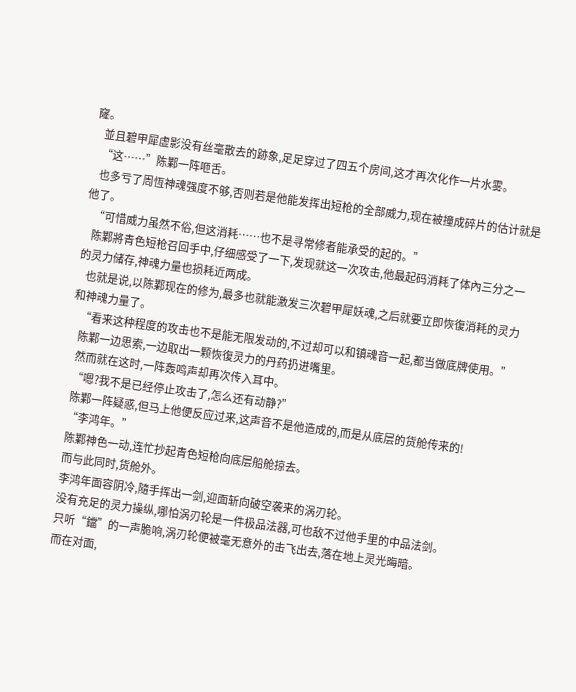窿。
    並且碧甲犀虚影没有丝毫散去的跡象,足足穿过了四五个房间,这才再次化作一片水雾。
    “这……”陈鄴一阵咂舌。
    也多亏了周恆神魂强度不够,否则若是他能发挥出短枪的全部威力,现在被撞成碎片的估计就是他了。
    “可惜威力虽然不俗,但这消耗……也不是寻常修者能承受的起的。”
    陈鄴將青色短枪召回手中,仔细感受了一下,发现就这一次攻击,他最起码消耗了体內三分之一的灵力储存,神魂力量也损耗近两成。
    也就是说,以陈鄴现在的修为,最多也就能激发三次碧甲犀妖魂,之后就要立即恢復消耗的灵力和神魂力量了。
    “看来这种程度的攻击也不是能无限发动的,不过却可以和镇魂音一起,都当做底牌使用。”
    陈鄴一边思索,一边取出一颗恢復灵力的丹药扔进嘴里。
    然而就在这时,一阵轰鸣声却再次传入耳中。
    “嗯?我不是已经停止攻击了,怎么还有动静?”
    陈鄴一阵疑惑,但马上他便反应过来,这声音不是他造成的,而是从底层的货舱传来的!
    “李鸿年。”
    陈鄴神色一动,连忙抄起青色短枪向底层船舱掠去。
    而与此同时,货舱外。
    李鸿年面容阴冷,隨手挥出一剑,迎面斩向破空袭来的涡刃轮。
    没有充足的灵力操纵,哪怕涡刃轮是一件极品法器,可也敌不过他手里的中品法剑。
    只听“鐺”的一声脆响,涡刃轮便被毫无意外的击飞出去,落在地上灵光晦暗。
    而在对面,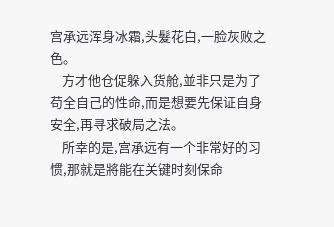宫承远浑身冰霜,头髮花白,一脸灰败之色。
    方才他仓促躲入货舱,並非只是为了苟全自己的性命,而是想要先保证自身安全,再寻求破局之法。
    所幸的是,宫承远有一个非常好的习惯,那就是將能在关键时刻保命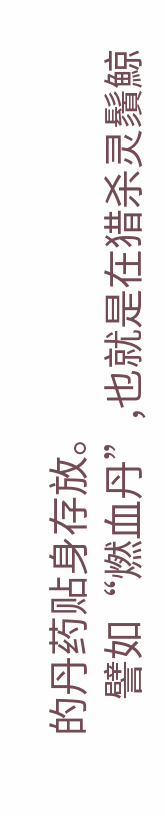的丹药贴身存放。
    譬如“燃血丹”,也就是在猎杀灵鬚鯨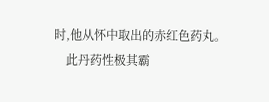时,他从怀中取出的赤红色药丸。
    此丹药性极其霸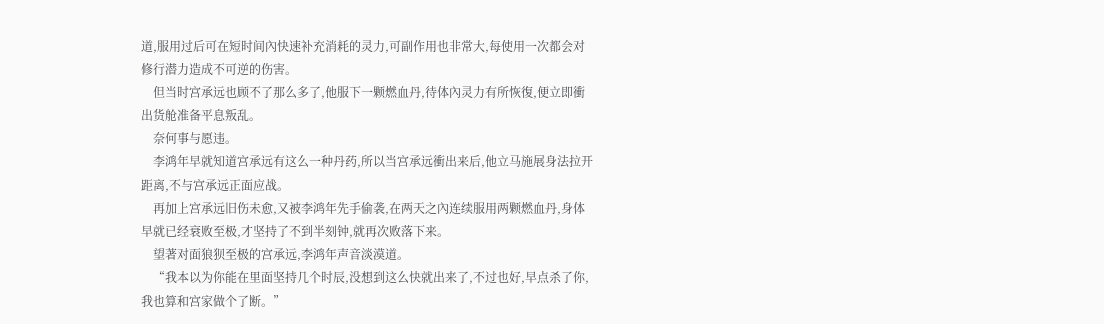道,服用过后可在短时间內快速补充消耗的灵力,可副作用也非常大,每使用一次都会对修行潜力造成不可逆的伤害。
    但当时宫承远也顾不了那么多了,他服下一颗燃血丹,待体內灵力有所恢復,便立即衝出货舱准备平息叛乱。
    奈何事与愿违。
    李鸿年早就知道宫承远有这么一种丹药,所以当宫承远衝出来后,他立马施展身法拉开距离,不与宫承远正面应战。
    再加上宫承远旧伤未愈,又被李鸿年先手偷袭,在两天之內连续服用两颗燃血丹,身体早就已经衰败至极,才坚持了不到半刻钟,就再次败落下来。
    望著对面狼狈至极的宫承远,李鸿年声音淡漠道。
    “我本以为你能在里面坚持几个时辰,没想到这么快就出来了,不过也好,早点杀了你,我也算和宫家做个了断。”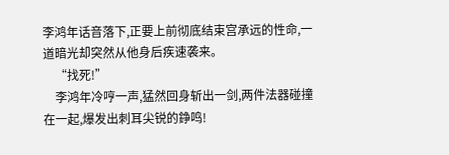李鸿年话音落下,正要上前彻底结束宫承远的性命,一道暗光却突然从他身后疾速袭来。
    “找死!”
    李鸿年冷哼一声,猛然回身斩出一剑,两件法器碰撞在一起,爆发出刺耳尖锐的錚鸣!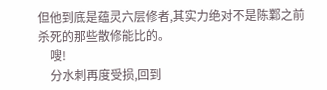但他到底是蕴灵六层修者,其实力绝对不是陈鄴之前杀死的那些散修能比的。
    嗖!
    分水刺再度受损,回到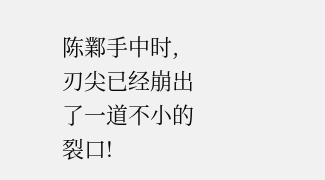陈鄴手中时,刃尖已经崩出了一道不小的裂口!